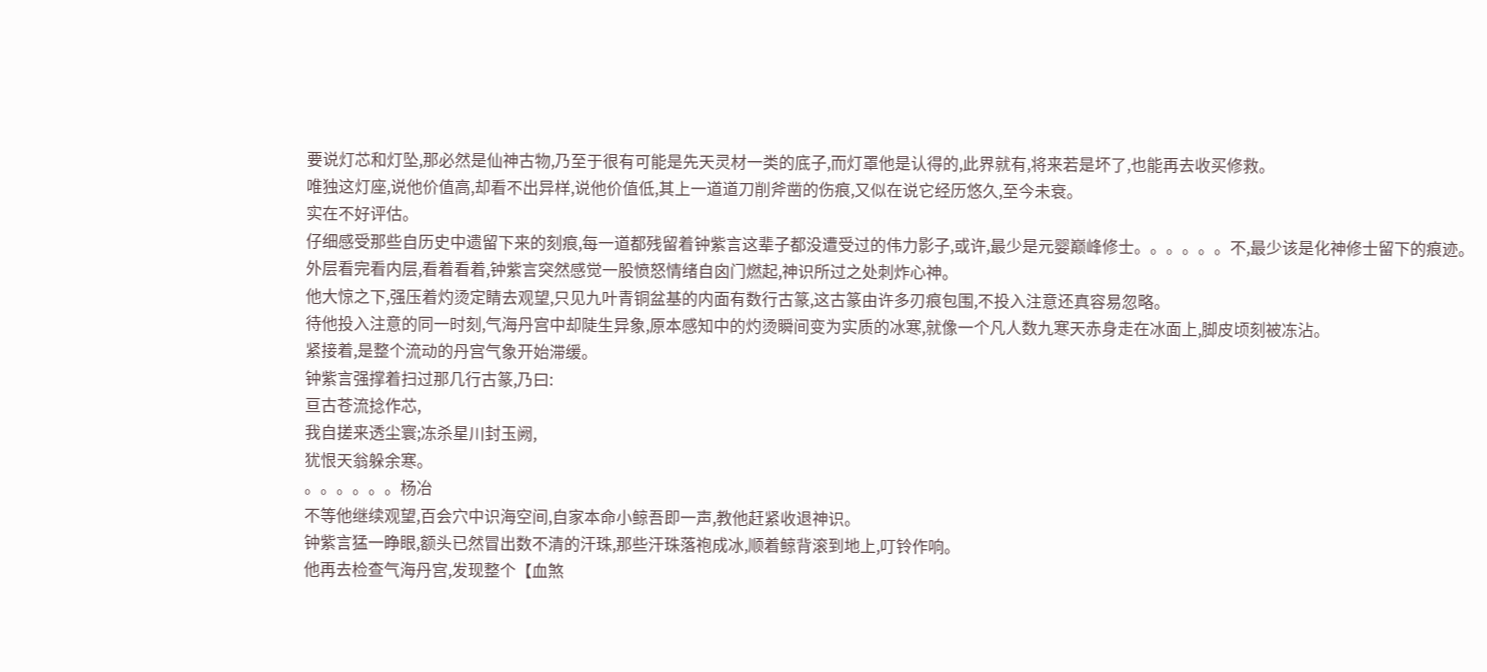要说灯芯和灯坠,那必然是仙神古物,乃至于很有可能是先天灵材一类的底子,而灯罩他是认得的,此界就有,将来若是坏了,也能再去收买修救。
唯独这灯座,说他价值高,却看不出异样,说他价值低,其上一道道刀削斧凿的伤痕,又似在说它经历悠久,至今未衰。
实在不好评估。
仔细感受那些自历史中遗留下来的刻痕,每一道都残留着钟紫言这辈子都没遭受过的伟力影子,或许,最少是元婴巅峰修士。。。。。。不,最少该是化神修士留下的痕迹。
外层看完看内层,看着看着,钟紫言突然感觉一股愤怒情绪自囟门燃起,神识所过之处刺炸心神。
他大惊之下,强压着灼烫定睛去观望,只见九叶青铜盆基的内面有数行古篆,这古篆由许多刃痕包围,不投入注意还真容易忽略。
待他投入注意的同一时刻,气海丹宫中却陡生异象,原本感知中的灼烫瞬间变为实质的冰寒,就像一个凡人数九寒天赤身走在冰面上,脚皮顷刻被冻沾。
紧接着,是整个流动的丹宫气象开始滞缓。
钟紫言强撑着扫过那几行古篆,乃曰:
亘古苍流捻作芯,
我自搓来透尘寰;冻杀星川封玉阙,
犹恨天翁躲余寒。
。。。。。。杨冶
不等他继续观望,百会穴中识海空间,自家本命小鲸吾即一声,教他赶紧收退神识。
钟紫言猛一睁眼,额头已然冒出数不清的汗珠,那些汗珠落袍成冰,顺着鲸背滚到地上,叮铃作响。
他再去检查气海丹宫,发现整个【血煞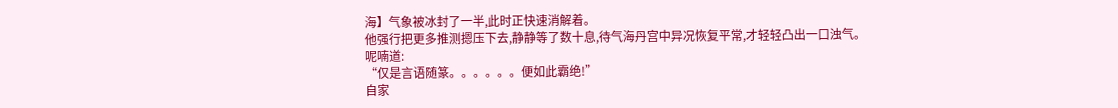海】气象被冰封了一半,此时正快速消解着。
他强行把更多推测摁压下去,静静等了数十息,待气海丹宫中异况恢复平常,才轻轻凸出一口浊气。
呢喃道:
“仅是言语随篆。。。。。。便如此霸绝!”
自家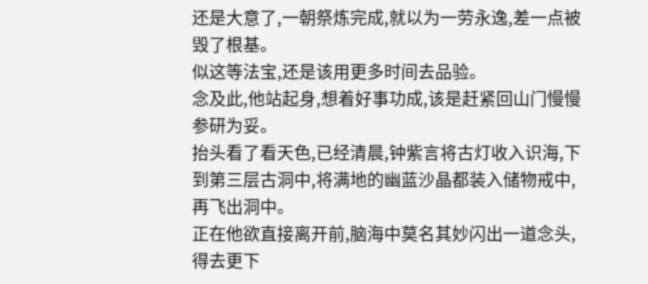还是大意了,一朝祭炼完成,就以为一劳永逸,差一点被毁了根基。
似这等法宝,还是该用更多时间去品验。
念及此,他站起身,想着好事功成,该是赶紧回山门慢慢参研为妥。
抬头看了看天色,已经清晨,钟紫言将古灯收入识海,下到第三层古洞中,将满地的幽蓝沙晶都装入储物戒中,再飞出洞中。
正在他欲直接离开前,脑海中莫名其妙闪出一道念头,得去更下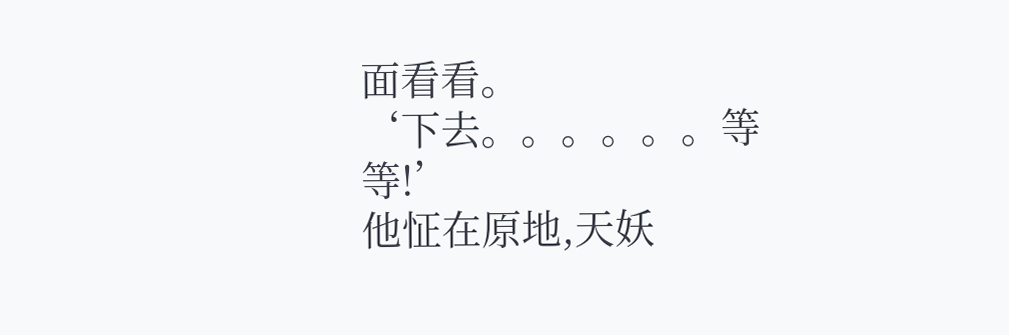面看看。
‘下去。。。。。。等等!’
他怔在原地,天妖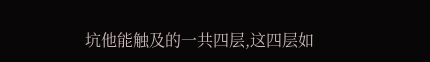坑他能触及的一共四层,这四层如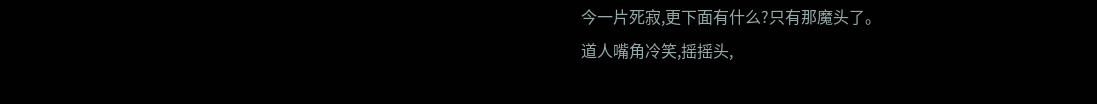今一片死寂,更下面有什么?只有那魔头了。
道人嘴角冷笑,摇摇头,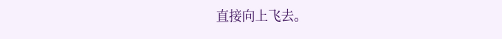直接向上飞去。